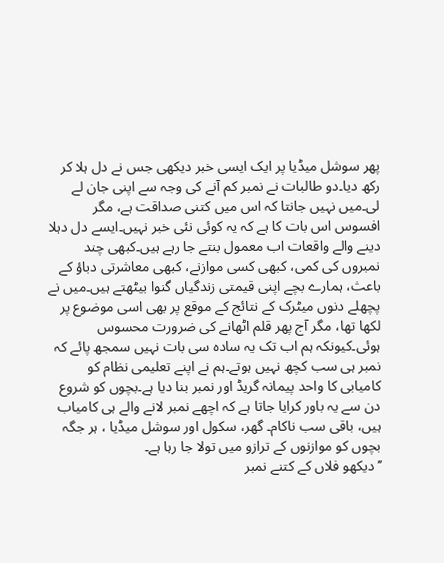پھر سوشل میڈیا پر ایک ایسی خبر دیکھی جس نے دل ہلا کر رکھ دیا۔دو طالبات نے نمبر کم آنے کی وجہ سے اپنی جان لے لی۔میں نہیں جانتا کہ اس میں کتنی صداقت ہے، مگر افسوس اس بات کا ہے کہ یہ کوئی نئی خبر نہیں۔ایسے دل دہلا دینے والے واقعات اب معمول بنتے جا رہے ہیں۔کبھی چند نمبروں کی کمی، کبھی کسی موازنے، کبھی معاشرتی دباؤ کے باعث، ہمارے بچے اپنی قیمتی زندگیاں گنوا بیٹھتے ہیں۔میں نے پچھلے دنوں میٹرک کے نتائج کے موقع پر بھی اسی موضوع پر لکھا تھا، مگر آج پھر قلم اٹھانے کی ضرورت محسوس ہوئی۔کیونکہ ہم اب تک یہ سادہ سی بات نہیں سمجھ پائے کہ نمبر ہی سب کچھ نہیں ہوتے۔ہم نے اپنے تعلیمی نظام کو کامیابی کا واحد پیمانہ گریڈ اور نمبر بنا دیا ہے۔بچوں کو شروع دن سے یہ باور کرایا جاتا ہے کہ اچھے نمبر لانے والے ہی کامیاب ہیں، باقی سب ناکام۔ گھر، سکول اور سوشل میڈیا ، ہر جگہ بچوں کو موازنوں کے ترازو میں تولا جا رہا ہے۔
’’دیکھو فلاں کے کتنے نمبر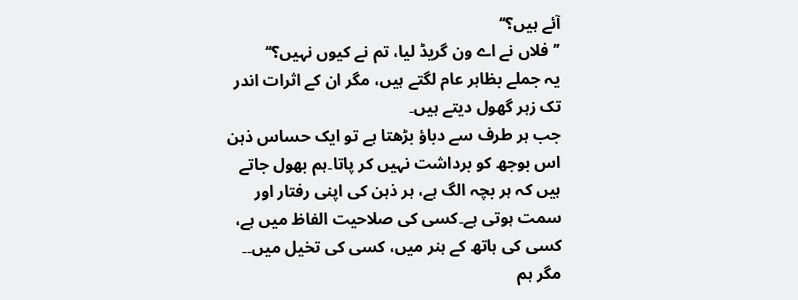آئے ہیں؟‘‘
’’فلاں نے اے ون گریڈ لیا، تم نے کیوں نہیں؟‘‘
یہ جملے بظاہر عام لگتے ہیں، مگر ان کے اثرات اندر تک زہر گھول دیتے ہیں۔
جب ہر طرف سے دباؤ بڑھتا ہے تو ایک حساس ذہن اس بوجھ کو برداشت نہیں کر پاتا۔ہم بھول جاتے ہیں کہ ہر بچہ الگ ہے، ہر ذہن کی اپنی رفتار اور سمت ہوتی ہے۔کسی کی صلاحیت الفاظ میں ہے، کسی کی ہاتھ کے ہنر میں، کسی کی تخیل میں۔۔ مگر ہم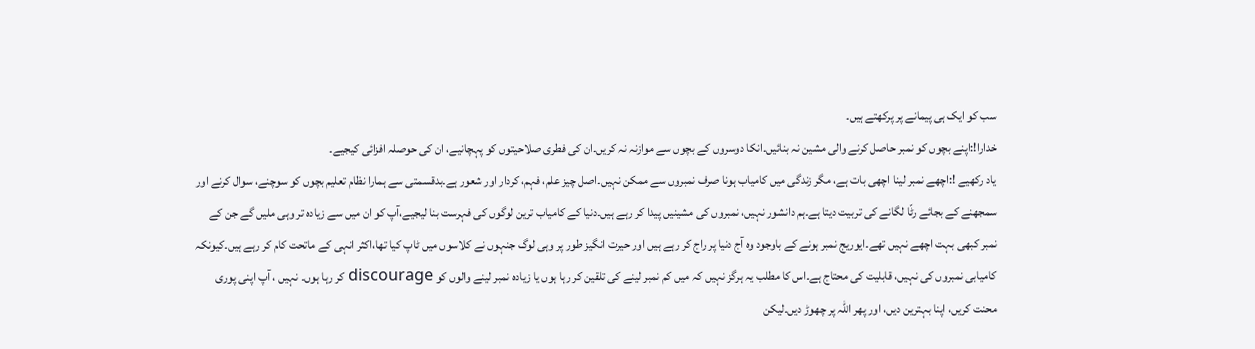سب کو ایک ہی پیمانے پر پرکھتے ہیں۔
خدارا!:اپنے بچوں کو نمبر حاصل کرنے والی مشین نہ بنائیں۔انکا دوسروں کے بچوں سے موازنہ نہ کریں۔ان کی فطری صلاحیتوں کو پہچانیے، ان کی حوصلہ افزائی کیجیے۔
یاد رکھیے !:اچھے نمبر لینا اچھی بات ہے، مگر زندگی میں کامیاب ہونا صرف نمبروں سے ممکن نہیں۔اصل چیز علم، فہم، کردار اور شعور ہے۔بدقسمتی سے ہمارا نظام تعلیم بچوں کو سوچنے، سوال کرنے اور سمجھنے کے بجائے رٹّا لگانے کی تربیت دیتا ہے۔ہم دانشور نہیں، نمبروں کی مشینیں پیدا کر رہے ہیں۔دنیا کے کامیاب ترین لوگوں کی فہرست بنا لیجیے،آپ کو ان میں سے زیادہ تر وہی ملیں گے جن کے نمبر کبھی بہت اچھے نہیں تھے۔ایوریج نمبر ہونے کے باوجود وہ آج دنیا پر راج کر رہے ہیں اور حیرت انگیز طور پر وہی لوگ جنہوں نے کلاسوں میں ٹاپ کیا تھا،اکثر انہی کے ماتحت کام کر رہے ہیں۔کیونکہ کامیابی نمبروں کی نہیں، قابلیت کی محتاج ہے۔اس کا مطلب یہ ہرگز نہیں کہ میں کم نمبر لینے کی تلقین کر رہا ہوں یا زیادہ نمبر لینے والوں کو discourage کر رہا ہوں۔ نہیں ، آپ اپنی پوری محنت کریں، اپنا بہترین دیں، اور پھر اللہ پر چھوڑ دیں۔لیکن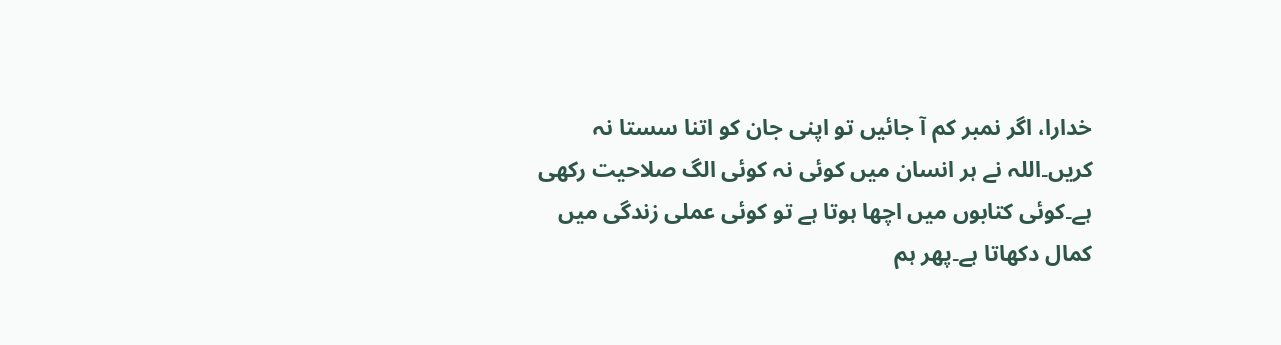خدارا، اگر نمبر کم آ جائیں تو اپنی جان کو اتنا سستا نہ کریں۔اللہ نے ہر انسان میں کوئی نہ کوئی الگ صلاحیت رکھی ہے۔کوئی کتابوں میں اچھا ہوتا ہے تو کوئی عملی زندگی میں کمال دکھاتا ہے۔پھر ہم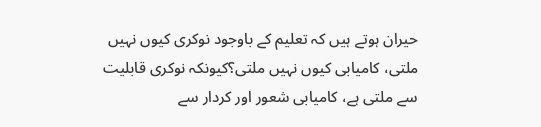حیران ہوتے ہیں کہ تعلیم کے باوجود نوکری کیوں نہیں ملتی، کامیابی کیوں نہیں ملتی؟کیونکہ نوکری قابلیت سے ملتی ہے، کامیابی شعور اور کردار سے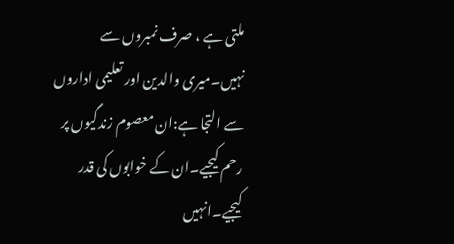ملتی ہے ، صرف نمبروں سے نہیں۔میری والدین اور تعلیمی اداروں سے التجا ہے:ان معصوم زندگیوں پر رحم کیجیے۔ان کے خوابوں کی قدر کیجیے۔انہیں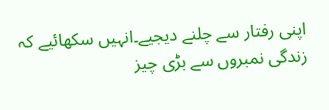اپنی رفتار سے چلنے دیجیے۔انہیں سکھائیے کہ زندگی نمبروں سے بڑی چیز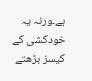ہے۔ورنہ یہ خودکشی کے کیسز بڑھتے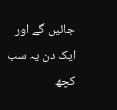جائیں گے اور ایک دن یہ سب کچھ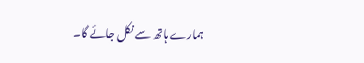ہمارے ہاتھ سے نکل جائے گا۔